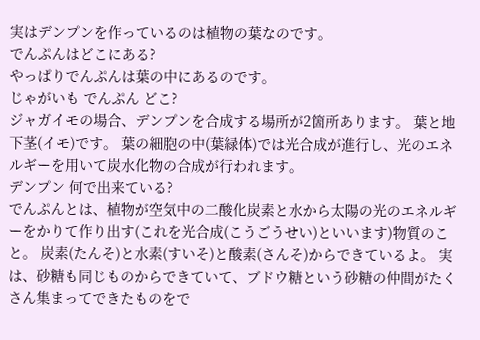実はデンプンを作っているのは植物の葉なのです。
でんぷんはどこにある?
やっぱりでんぷんは葉の中にあるのです。
じゃがいも でんぷん どこ?
ジャガイモの場合、デンプンを合成する場所が2箇所あります。 葉と地下茎(イモ)です。 葉の細胞の中(葉緑体)では光合成が進行し、光のエネルギーを用いて炭水化物の合成が行われます。
デンプン 何で出来ている?
でんぷんとは、植物が空気中の二酸化炭素と水から太陽の光のエネルギーをかりて作り出す(これを光合成(こうごうせい)といいます)物質のこと。 炭素(たんそ)と水素(すいそ)と酸素(さんそ)からできているよ。 実は、砂糖も同じものからできていて、ブドウ糖という砂糖の仲間がたくさん集まってできたものをで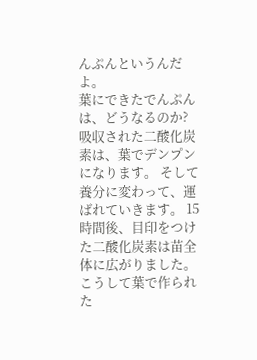んぷんというんだよ。
葉にできたでんぷんは、どうなるのか?
吸収された二酸化炭素は、葉でデンプンになります。 そして養分に変わって、運ばれていきます。 15時間後、目印をつけた二酸化炭素は苗全体に広がりました。 こうして葉で作られた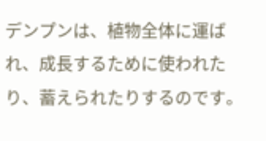デンプンは、植物全体に運ばれ、成長するために使われたり、蓄えられたりするのです。